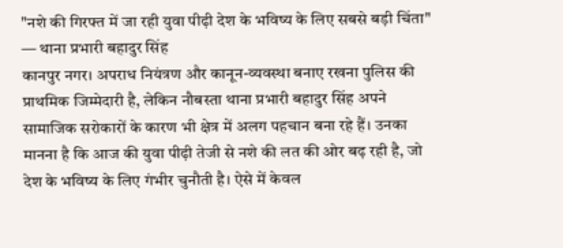"नशे की गिरफ्त में जा रही युवा पीढ़ी देश के भविष्य के लिए सबसे बड़ी चिंता" — थाना प्रभारी बहादुर सिंह
कानपुर नगर। अपराध नियंत्रण और कानून-व्यवस्था बनाए रखना पुलिस की प्राथमिक जिम्मेदारी है, लेकिन नौबस्ता थाना प्रभारी बहादुर सिंह अपने सामाजिक सरोकारों के कारण भी क्षेत्र में अलग पहचान बना रहे हैं। उनका मानना है कि आज की युवा पीढ़ी तेजी से नशे की लत की ओर बढ़ रही है, जो देश के भविष्य के लिए गंभीर चुनौती है। ऐसे में केवल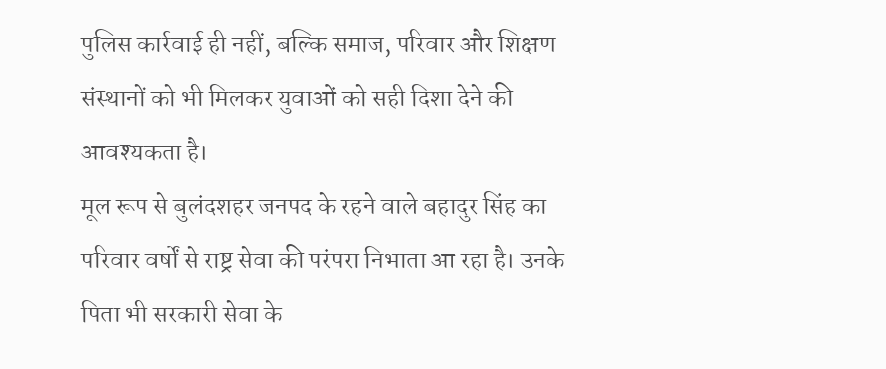पुलिस कार्रवाई ही नहीं, बल्कि समाज, परिवार और शिक्षण संस्थानों को भी मिलकर युवाओं को सही दिशा देने की आवश्यकता है।
मूल रूप से बुलंदशहर जनपद के रहने वाले बहादुर सिंह का परिवार वर्षों से राष्ट्र सेवा की परंपरा निभाता आ रहा है। उनके पिता भी सरकारी सेवा के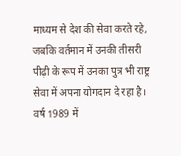माध्यम से देश की सेवा करते रहे, जबकि वर्तमान में उनकी तीसरी पीढ़ी के रूप में उनका पुत्र भी राष्ट्र सेवा में अपना योगदान दे रहा है।
वर्ष 1989 में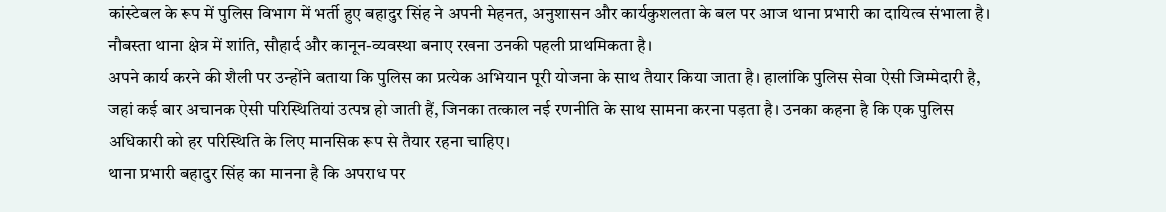कांस्टेबल के रूप में पुलिस विभाग में भर्ती हुए बहादुर सिंह ने अपनी मेहनत, अनुशासन और कार्यकुशलता के बल पर आज थाना प्रभारी का दायित्व संभाला है। नौबस्ता थाना क्षेत्र में शांति, सौहार्द और कानून-व्यवस्था बनाए रखना उनकी पहली प्राथमिकता है।
अपने कार्य करने की शैली पर उन्होंने बताया कि पुलिस का प्रत्येक अभियान पूरी योजना के साथ तैयार किया जाता है। हालांकि पुलिस सेवा ऐसी जिम्मेदारी है, जहां कई बार अचानक ऐसी परिस्थितियां उत्पन्न हो जाती हैं, जिनका तत्काल नई रणनीति के साथ सामना करना पड़ता है। उनका कहना है कि एक पुलिस अधिकारी को हर परिस्थिति के लिए मानसिक रूप से तैयार रहना चाहिए।
थाना प्रभारी बहादुर सिंह का मानना है कि अपराध पर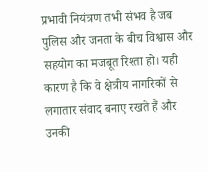प्रभावी नियंत्रण तभी संभव है जब पुलिस और जनता के बीच विश्वास और सहयोग का मजबूत रिश्ता हो। यही कारण है कि वे क्षेत्रीय नागरिकों से लगातार संवाद बनाए रखते हैं और उनकी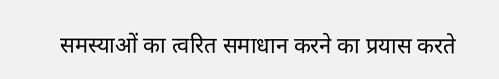समस्याओं का त्वरित समाधान करने का प्रयास करते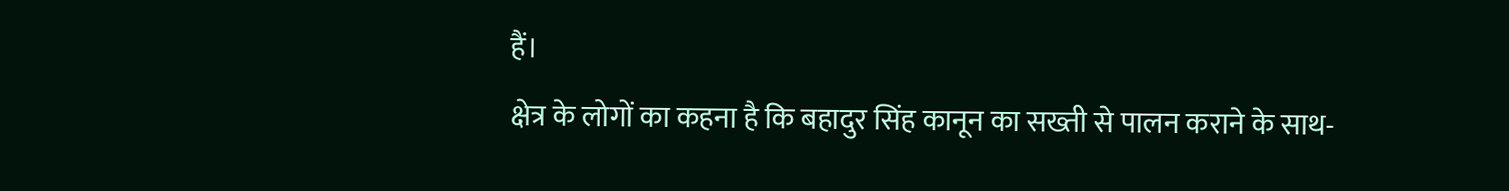हैं।
क्षेत्र के लोगों का कहना है कि बहादुर सिंह कानून का सख्ती से पालन कराने के साथ-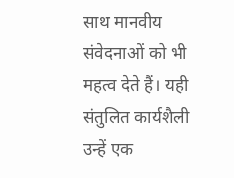साथ मानवीय संवेदनाओं को भी महत्व देते हैं। यही संतुलित कार्यशैली उन्हें एक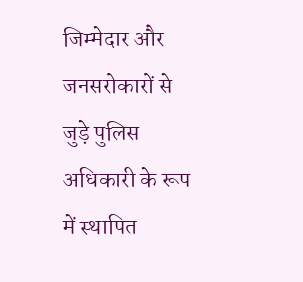जिम्मेदार और जनसरोकारों से जुड़े पुलिस अधिकारी के रूप में स्थापित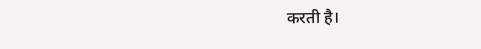करती है।